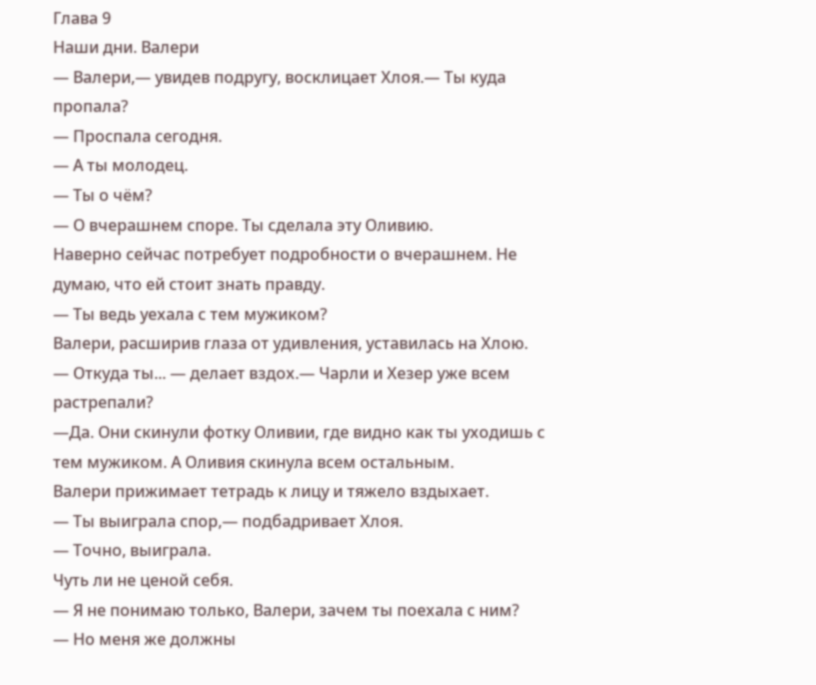Глава 9
Наши дни. Валери
— Валери,— увидев подругу, восклицает Хлоя.— Ты куда пропала?
— Проспала сегодня.
— А ты молодец.
— Ты о чём?
— О вчерашнем споре. Ты сделала эту Оливию.
Наверно сейчас потребует подробности о вчерашнем. Не думаю, что ей стоит знать правду.
— Ты ведь уехала с тем мужиком?
Валери, расширив глаза от удивления, уставилась на Хлою. — Откуда ты... — делает вздох.— Чарли и Хезер уже всем растрепали?
—Да. Они скинули фотку Оливии, где видно как ты уходишь с тем мужиком. А Оливия скинула всем остальным.
Валери прижимает тетрадь к лицу и тяжело вздыхает.
— Ты выиграла спор,— подбадривает Хлоя.
— Точно, выиграла.
Чуть ли не ценой себя.
— Я не понимаю только, Валери, зачем ты поехала с ним?
— Но меня же должны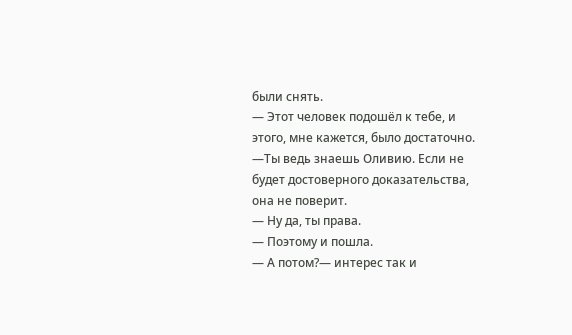были снять.
— Этот человек подошёл к тебе, и этого, мне кажется, было достаточно.
—Ты ведь знаешь Оливию. Если не будет достоверного доказательства, она не поверит.
— Ну да, ты права.
— Поэтому и пошла.
— А потом?— интерес так и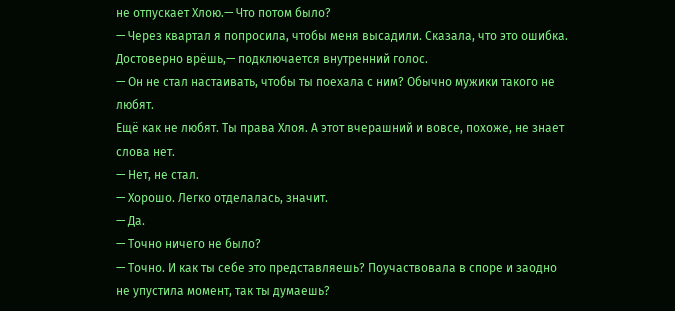не отпускает Хлою.— Что потом было?
— Через квартал я попросила, чтобы меня высадили. Сказала, что это ошибка.
Достоверно врёшь,— подключается внутренний голос.
— Он не стал настаивать, чтобы ты поехала с ним? Обычно мужики такого не любят.
Ещё как не любят. Ты права Хлоя. А этот вчерашний и вовсе, похоже, не знает слова нет.
— Нет, не стал.
— Хорошо. Легко отделалась, значит.
— Да.
— Точно ничего не было?
— Точно. И как ты себе это представляешь? Поучаствовала в споре и заодно не упустила момент, так ты думаешь?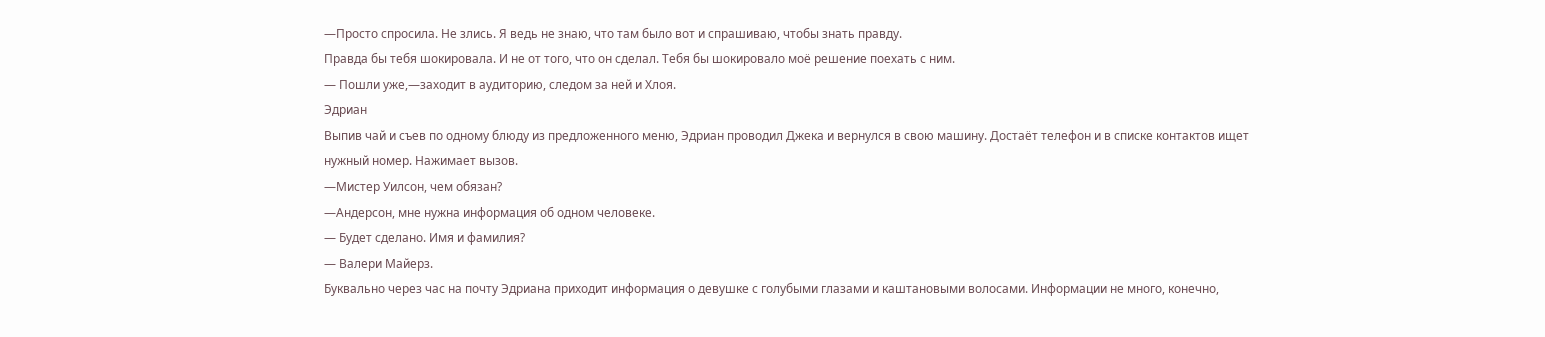—Просто спросила. Не злись. Я ведь не знаю, что там было вот и спрашиваю, чтобы знать правду.
Правда бы тебя шокировала. И не от того, что он сделал. Тебя бы шокировало моё решение поехать с ним.
— Пошли уже,—заходит в аудиторию, следом за ней и Хлоя.
Эдриан
Выпив чай и съев по одному блюду из предложенного меню, Эдриан проводил Джека и вернулся в свою машину. Достаёт телефон и в списке контактов ищет нужный номер. Нажимает вызов.
—Мистер Уилсон, чем обязан?
—Андерсон, мне нужна информация об одном человеке.
— Будет сделано. Имя и фамилия?
— Валери Майерз.
Буквально через час на почту Эдриана приходит информация о девушке с голубыми глазами и каштановыми волосами. Информации не много, конечно,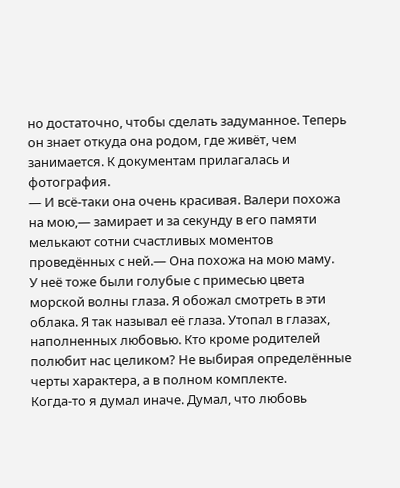но достаточно, чтобы сделать задуманное. Теперь он знает откуда она родом, где живёт, чем занимается. К документам прилагалась и фотография.
— И всё-таки она очень красивая. Валери похожа на мою,— замирает и за секунду в его памяти мелькают сотни счастливых моментов проведённых с ней.— Она похожа на мою маму.
У неё тоже были голубые с примесью цвета морской волны глаза. Я обожал смотреть в эти облака. Я так называл её глаза. Утопал в глазах, наполненных любовью. Кто кроме родителей полюбит нас целиком? Не выбирая определённые черты характера, а в полном комплекте.
Когда-то я думал иначе. Думал, что любовь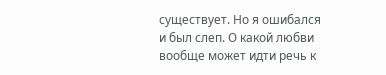существует. Но я ошибался и был слеп. О какой любви вообще может идти речь к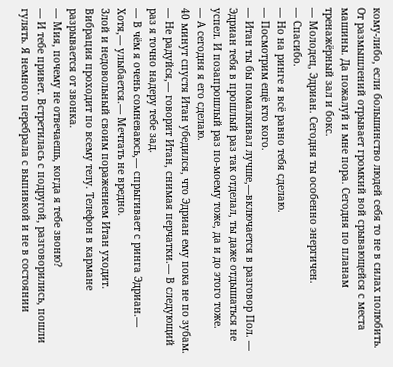кому-либо, если большинство людей себя то не в силах полюбить.
От размышлений отрывает громкий вой срывающейся с места машины. Да пожалуй и мне пора. Сегодня по планам тренажёрный зал и бокс.
— Молодец, Эдриан. Сегодня ты особенно энергичен.
— Спасибо.
— Но на ринге я всё равно тебя сделаю.
— Посмотрим ещё кто кого.
— Итан ты бы помалкивал лучше,—включается в разговор Пол. — Эдриан тебя в прошлый раз так отделал, ты даже отдышаться не успел. И позапрошлый раз по-моему тоже, да и до этого тоже.
— А сегодня я его сделаю.
40 минут спустя Итан убедился, что Эдриан ему пока не по зубам.
— Не радуйся,— говорит Итан, снимая перчатки.— В следующий раз я точно надеру тебе зад.
— В чём я очень сомневаюсь,— спрыгивает с ринга Эдриан.— Хотя,— улыбается.— Мечтать не вредно.
Злой и недовольный своим поражением Итан уходит.
Вибрация проходит по всему телу. Телефон в кармане разрывается от звонка.
— Мия, почему не отвечаешь, когда я тебе звоню?
— И тебе привет. Встретилась с подругой, разговорились, пошли гулять. Я немного перебрала с выпивкой и не в состоянии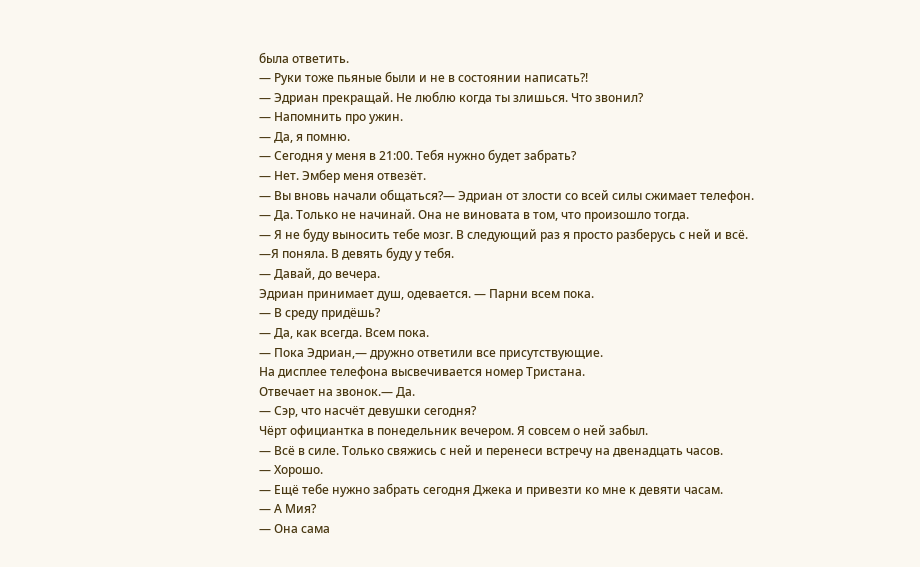была ответить.
— Руки тоже пьяные были и не в состоянии написать?!
— Эдриан прекращай. Не люблю когда ты злишься. Что звонил?
— Напомнить про ужин.
— Да, я помню.
— Сегодня у меня в 21:00. Тебя нужно будет забрать?
— Нет. Эмбер меня отвезёт.
— Вы вновь начали общаться?— Эдриан от злости со всей силы сжимает телефон.
— Да. Только не начинай. Она не виновата в том, что произошло тогда.
— Я не буду выносить тебе мозг. В следующий раз я просто разберусь с ней и всё.
—Я поняла. В девять буду у тебя.
— Давай, до вечера.
Эдриан принимает душ, одевается. — Парни всем пока.
— В среду придёшь?
— Да, как всегда. Всем пока.
— Пока Эдриан,— дружно ответили все присутствующие.
На дисплее телефона высвечивается номер Тристана.
Отвечает на звонок.— Да.
— Сэр, что насчёт девушки сегодня?
Чёрт официантка в понедельник вечером. Я совсем о ней забыл.
— Всё в силе. Только свяжись с ней и перенеси встречу на двенадцать часов.
— Хорошо.
— Ещё тебе нужно забрать сегодня Джека и привезти ко мне к девяти часам.
— А Мия?
— Она сама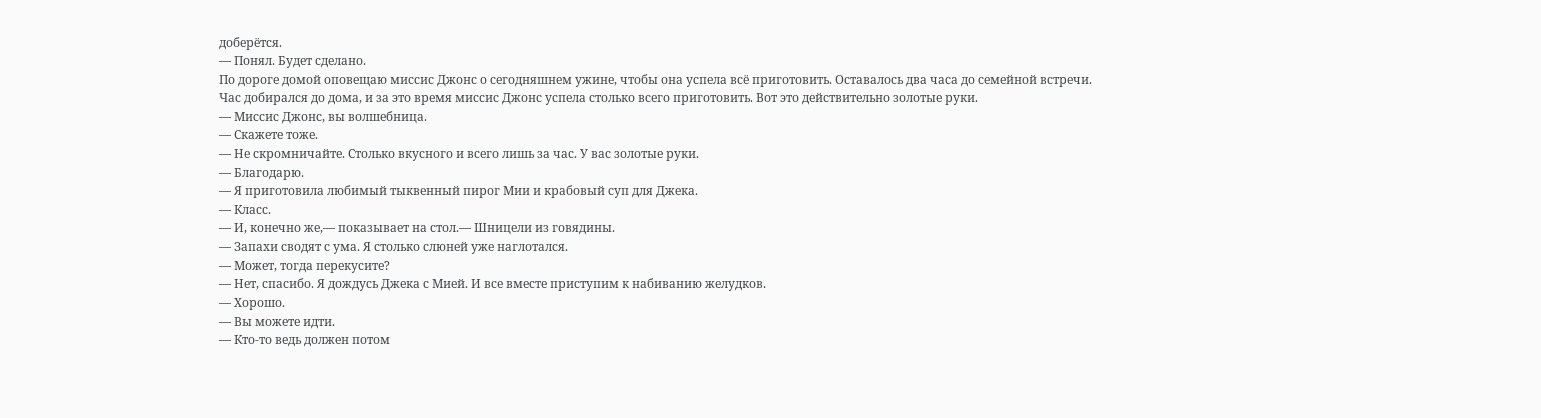доберётся.
— Понял. Будет сделано.
По дороге домой оповещаю миссис Джонс о сегодняшнем ужине, чтобы она успела всё приготовить. Оставалось два часа до семейной встречи.
Час добирался до дома, и за это время миссис Джонс успела столько всего приготовить. Вот это действительно золотые руки.
— Миссис Джонс, вы волшебница.
— Скажете тоже.
— Не скромничайте. Столько вкусного и всего лишь за час. У вас золотые руки.
— Благодарю.
— Я приготовила любимый тыквенный пирог Мии и крабовый суп для Джека.
— Класс.
— И, конечно же,— показывает на стол.— Шницели из говядины.
— Запахи сводят с ума. Я столько слюней уже наглотался.
— Может, тогда перекусите?
— Нет, спасибо. Я дождусь Джека с Мией. И все вместе приступим к набиванию желудков.
— Хорошо.
— Вы можете идти.
— Кто-то ведь должен потом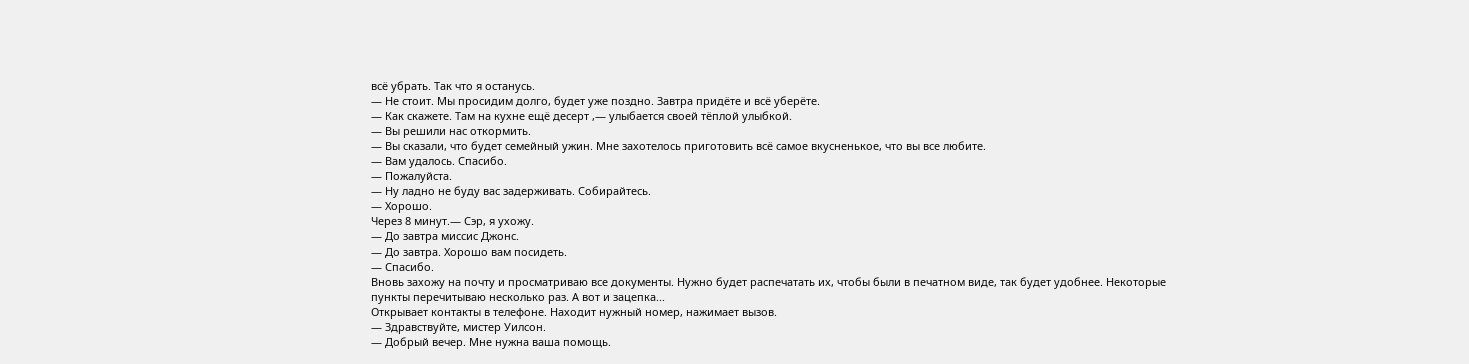всё убрать. Так что я останусь.
— Не стоит. Мы просидим долго, будет уже поздно. Завтра придёте и всё уберёте.
— Как скажете. Там на кухне ещё десерт ,— улыбается своей тёплой улыбкой.
— Вы решили нас откормить.
— Вы сказали, что будет семейный ужин. Мне захотелось приготовить всё самое вкусненькое, что вы все любите.
— Вам удалось. Спасибо.
— Пожалуйста.
— Ну ладно не буду вас задерживать. Собирайтесь.
— Хорошо.
Через 8 минут.— Сэр, я ухожу.
— До завтра миссис Джонс.
— До завтра. Хорошо вам посидеть.
— Спасибо.
Вновь захожу на почту и просматриваю все документы. Нужно будет распечатать их, чтобы были в печатном виде, так будет удобнее. Некоторые пункты перечитываю несколько раз. А вот и зацепка...
Открывает контакты в телефоне. Находит нужный номер, нажимает вызов.
— Здравствуйте, мистер Уилсон.
— Добрый вечер. Мне нужна ваша помощь.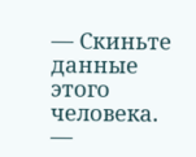— Скиньте данные этого человека.
—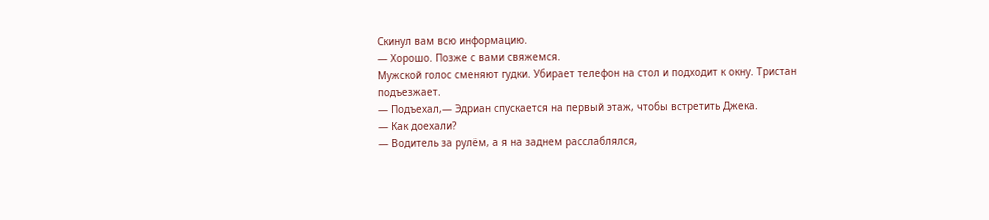Скинул вам всю информацию.
— Хорошо. Позже с вами свяжемся.
Мужской голос сменяют гудки. Убирает телефон на стол и подходит к окну. Тристан подъезжает.
— Подъехал,— Эдриан спускается на первый этаж, чтобы встретить Джека.
— Как доехали?
— Водитель за рулём, а я на заднем расслаблялся,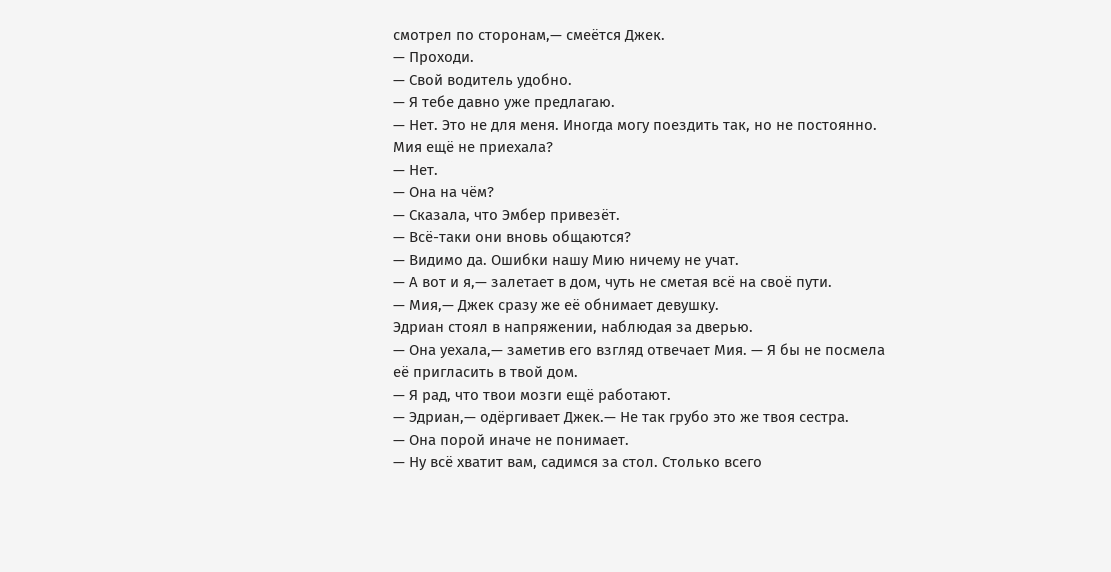смотрел по сторонам,— смеётся Джек.
— Проходи.
— Свой водитель удобно.
— Я тебе давно уже предлагаю.
— Нет. Это не для меня. Иногда могу поездить так, но не постоянно. Мия ещё не приехала?
— Нет.
— Она на чём?
— Сказала, что Эмбер привезёт.
— Всё-таки они вновь общаются?
— Видимо да. Ошибки нашу Мию ничему не учат.
— А вот и я,— залетает в дом, чуть не сметая всё на своё пути.
— Мия,— Джек сразу же её обнимает девушку.
Эдриан стоял в напряжении, наблюдая за дверью.
— Она уехала,— заметив его взгляд отвечает Мия. — Я бы не посмела её пригласить в твой дом.
— Я рад, что твои мозги ещё работают.
— Эдриан,— одёргивает Джек.— Не так грубо это же твоя сестра.
— Она порой иначе не понимает.
— Ну всё хватит вам, садимся за стол. Столько всего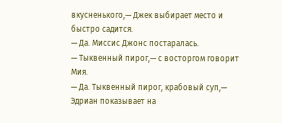вкусненького,— Джек выбирает место и быстро садится.
— Да. Миссис Джонс постаралась.
— Тыквенный пирог,— с восторгом говорит Мия.
— Да. Тыквенный пирог, крабовый суп,— Эдриан показывает на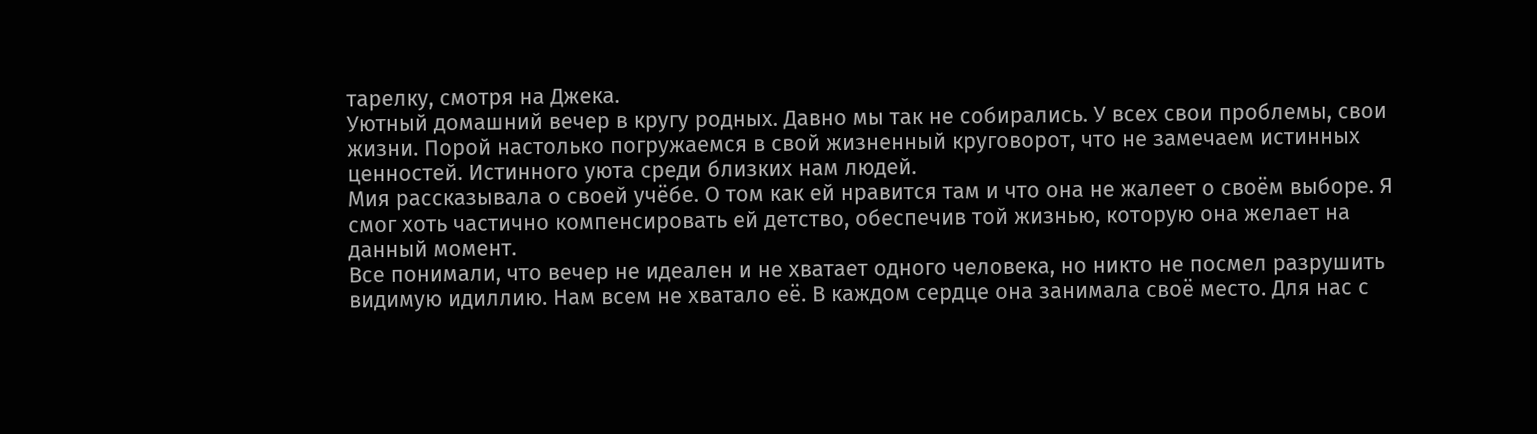тарелку, смотря на Джека.
Уютный домашний вечер в кругу родных. Давно мы так не собирались. У всех свои проблемы, свои жизни. Порой настолько погружаемся в свой жизненный круговорот, что не замечаем истинных ценностей. Истинного уюта среди близких нам людей.
Мия рассказывала о своей учёбе. О том как ей нравится там и что она не жалеет о своём выборе. Я смог хоть частично компенсировать ей детство, обеспечив той жизнью, которую она желает на данный момент.
Все понимали, что вечер не идеален и не хватает одного человека, но никто не посмел разрушить видимую идиллию. Нам всем не хватало её. В каждом сердце она занимала своё место. Для нас с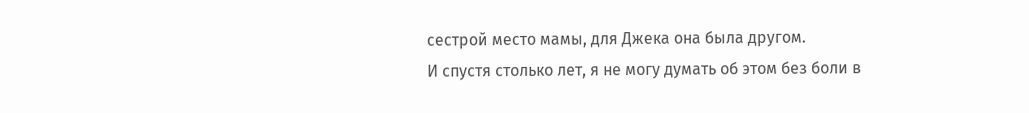сестрой место мамы, для Джека она была другом.
И спустя столько лет, я не могу думать об этом без боли в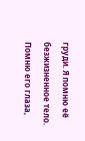груди. Я помню её безжизненное тело. Помню его глаза,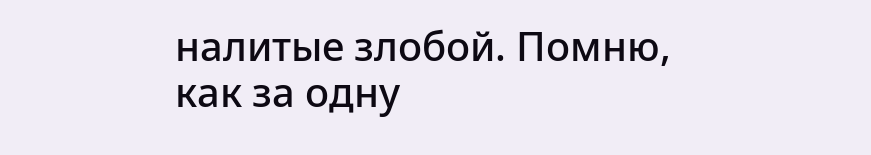налитые злобой. Помню, как за одну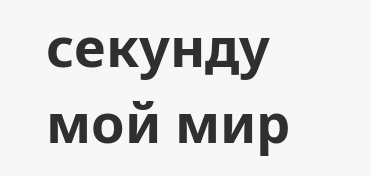секунду мой мир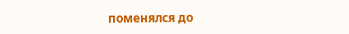поменялся до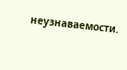неузнаваемости.